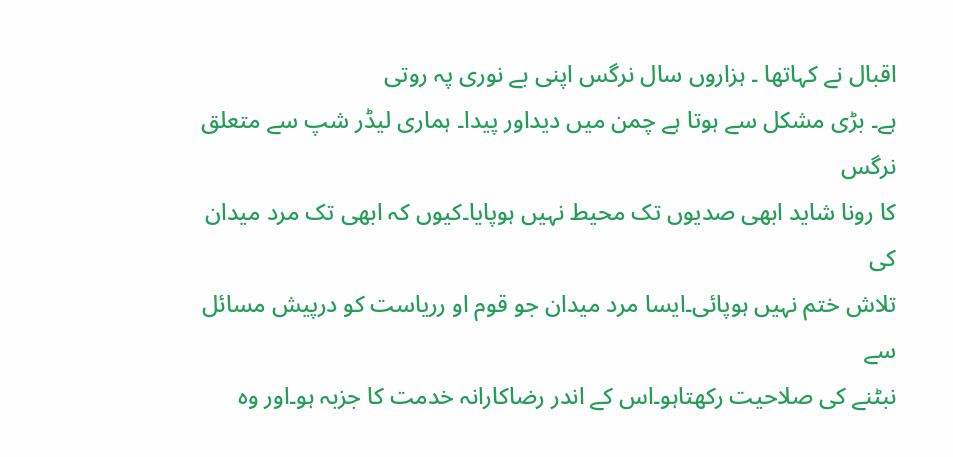اقبال نے کہاتھا ۔ ہزاروں سال نرگس اپنی بے نوری پہ روتی
ہے۔ بڑی مشکل سے ہوتا ہے چمن میں دیداور پیدا۔ ہماری لیڈر شپ سے متعلق نرگس
کا رونا شاید ابھی صدیوں تک محیط نہیں ہوپایا۔کیوں کہ ابھی تک مرد میدان کی
تلاش ختم نہیں ہوپائی۔ایسا مرد میدان جو قوم او رریاست کو درپیش مسائل سے
نبٹنے کی صلاحیت رکھتاہو۔اس کے اندر رضاکارانہ خدمت کا جزبہ ہو۔اور وہ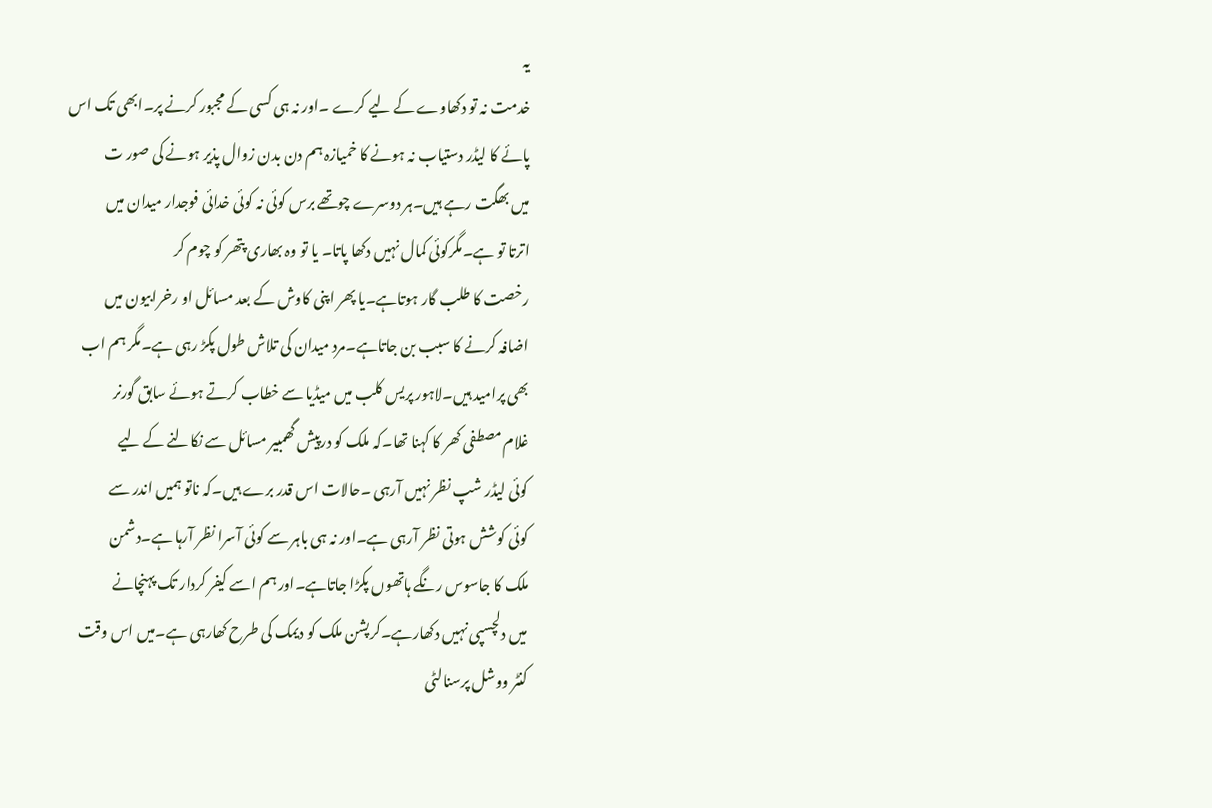یہ
خدمت نہ تو دکھاوے کے لیے کرے ۔اور نہ ہی کسی کے مجبور کرنے پر۔ابھی تک اس
پائے کا لیڈر دستیاب نہ ہونے کا خمیازہ ہم دن بدن زوال پذیر ہونے کی صور ت
میں بھگت رہے ہیں۔ہر دوسرے چوتھے برس کوئی نہ کوئی خدائی فوجدار میدان میں
اترتا تو ہے۔مگرکوئی کمال نہیں دکھا پاتا۔ یا تو وہ بھاری پتھر کو چوم کر
رخصت کا طلب گار ہوتاہے۔یا پھر اپنی کاوش کے بعد مسائل او رخرابیون میں
اضافہ کرنے کا سبب بن جاتاہے۔مرد میدان کی تلاش طول پکڑ رہی ہے۔مگر ہم اب
بھی پرامید ہیں۔لاہور پریس کلب میں میڈیا سے خطاب کرتے ہوئے سابق گورنر
غلام مصطفی کھر کا کہنا تھا۔کہ ملک کو درپیش گھمبیر مسائل سے نکالنے کے لیے
کوئی لیڈر شپ نظر نہیں آرہی ۔حالات اس قدر برے ہیں۔کہ ناتو ہمیں اندر سے
کوئی کوشش ہوتی نظر آرہی ہے۔اور نہ ہی باہر سے کوئی آسرا نظر آرہا ہے۔دشمن
ملک کا جاسوس رنگے ہاتھوں پکڑا جاتاہے۔اور ہم اسے کیفر کردار تک پہنچانے
میں دلچسپی نہیں دکھارہے۔کرپشن ملک کو دیمک کی طرح کھارہی ہے۔میں اس وقت
کنٹر ووشل پرسنالٹی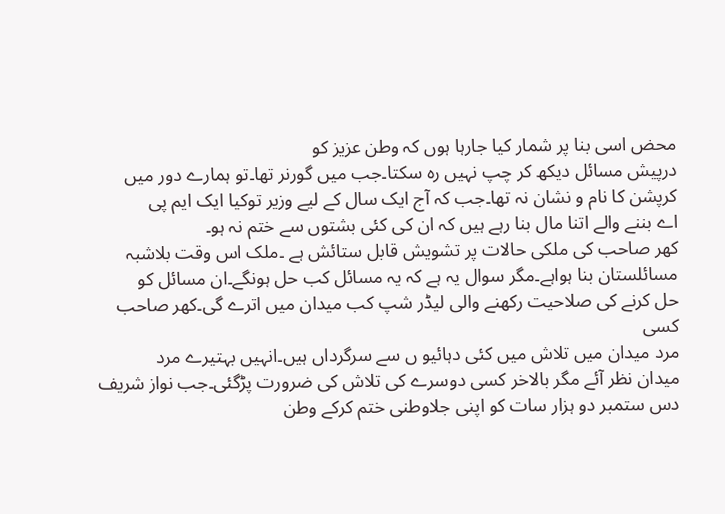محض اسی بنا پر شمار کیا جارہا ہوں کہ وطن عزیز کو
درپیش مسائل دیکھ کر چپ نہیں رہ سکتا۔جب میں گورنر تھا۔تو ہمارے دور میں
کرپشن کا نام و نشان نہ تھا۔جب کہ آج ایک سال کے لیے وزیر توکیا ایک ایم پی
اے بننے والے اتنا مال بنا رہے ہیں کہ ان کی کئی بشتوں سے ختم نہ ہو۔
کھر صاحب کی ملکی حالات پر تشویش قابل ستائش ہے ۔ملک اس وقت بلاشبہ
مسائلستان بنا ہواہے۔مگر سوال یہ ہے کہ یہ مسائل کب حل ہونگے۔ان مسائل کو
حل کرنے کی صلاحیت رکھنے والی لیڈر شپ کب میدان میں اترے گی۔کھر صاحب کسی
مرد میدان میں تلاش میں کئی دہائیو ں سے سرگرداں ہیں۔انہیں بہتیرے مرد
میدان نظر آئے مگر بالاخر کسی دوسرے کی تلاش کی ضرورت پڑگئی۔جب نواز شریف
دس ستمبر دو ہزار سات کو اپنی جلاوطنی ختم کرکے وطن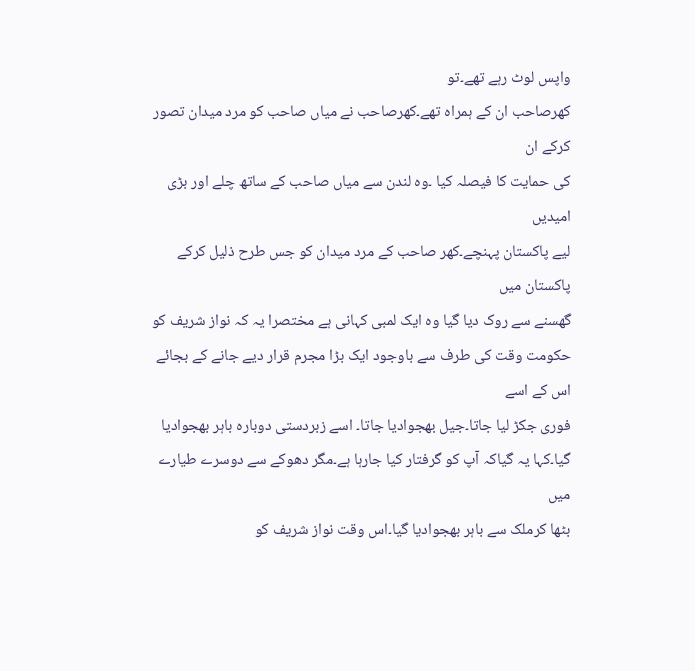واپس لوٹ رہے تھے۔تو
کھرصاحب ان کے ہمراہ تھے۔کھرصاحب نے میاں صاحب کو مرد میدان تصور کرکے ان
کی حمایت کا فیصلہ کیا ۔وہ لندن سے میاں صاحب کے ساتھ چلے اور بڑی امیدیں
لیے پاکستان پہنچے۔کھر صاحب کے مرد میدان کو جس طرح ذلیل کرکے پاکستان میں
گھسنے سے روک دیا گیا وہ ایک لمبی کہانی ہے مختصرا یہ کہ نواز شریف کو
حکومت وقت کی طرف سے باوجود ایک بڑا مجرم قرار دیے جانے کے بجائے اس کے اسے
فوری جکڑ لیا جاتا۔جیل بھجوادیا جاتا۔ اسے زبردستی دوبارہ باہر بھجوادیا
گیا۔کہا یہ گیاکہ آپ کو گرفتار کیا جارہا ہے۔مگر دھوکے سے دوسرے طیارے میں
بٹھا کرملک سے باہر بھجوادیا گیا۔اس وقت نواز شریف کو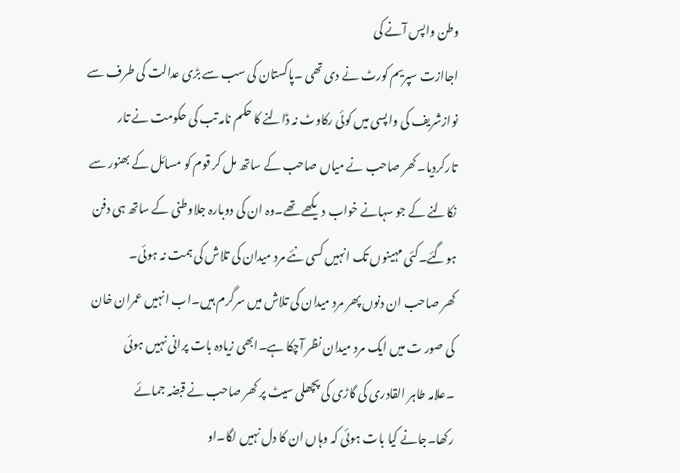وطن واپس آنے کی
اجاازت سپریم کورٹ نے دی تھی ۔پاکستان کی سب سے بڑی عدالت کی طرف سے
نوازشریف کی واپسی میں کوئی رکاوٹ نہ ڈالنے کا حکم نامہ تب کی حکومت نے تار
تارکردیا۔کھر صاحب نے میاں صاحب کے ساتھ مل کر قوم کو مسائل کے بھنور سے
نکالنے کے جو سہانے خواب دیکھے تھے۔وہ ان کی دوبارہ جلاوطنی کے ساتھ ہی دفن
ہوگئے۔کئی مہینوں تک انہیں کسی نئے مرد میدان کی تلاش کی ہمت نہ ہوئی۔
کھر صاحب ان دنوں پھر مرد میدان کی تلاش میں سرگرم ہیں۔اب انہیں عمران خان
کی صور ت میں ایک مرد میدان نظر آچکا ہے۔ابھی زیادہ بات پرانی نہیں ہوئی
۔علامہ طاہر القادری کی گاڑی کی پچھلی سیٹ پر کھر صاحب نے قبضہ جمائے
رکھا۔جانے کیا بات ہوئی کہ وہاں ان کا دل نہیں لگا۔او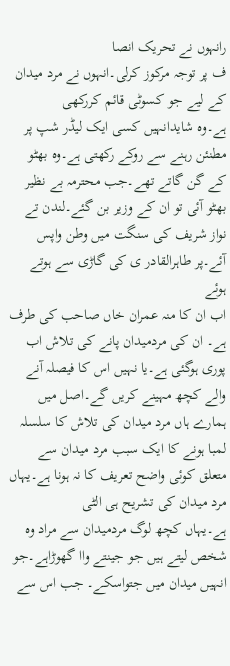رانہوں نے تحریک انصا
ف پر توجہ مرکوز کرلی۔انہوں نے مرد میدان کے لیے جو کسوٹی قائم کررکھی
ہے۔وہ شایدانہیں کسی ایک لیڈر شپ پر مطنئن رہنے سے روکے رکھتی ہے۔وہ بھٹو
کے گن گاتے تھے۔جب محترمہ بے نظیر بھٹو آئی تو ان کے وزیر بن گئے۔لندن تے
نواز شریف کی سنگت میں وطن واپس آئے۔پر طاہرالقادر ی کی گاڑی سے ہوتے ہوئے
اب ان کا منہ عمران خاں صاحب کی طرف ہے۔ ان کی مردمیدان پانے کی تلاش اب
پوری ہوگئی ہے۔یا نہیں اس کا فیصلہ آنے والے کچھ مہینے کریں گے۔اصل میں
ہمارے ہاں مرد میدان کی تلاش کا سلسلہ لمبا ہونے کا ایک سبب مرد میدان سے
متعلق کوئی واضح تعریف کا نہ ہونا ہے۔یہاں مرد میدان کی تشریح ہی الٹی
ہے۔یہاں کچھ لوگ مردمیدان سے مراد وہ شخص لیتے ہیں جو جینتے واا گھوڑاہے۔جو
انہیں میدان میں جتواسکے۔ جب اس سے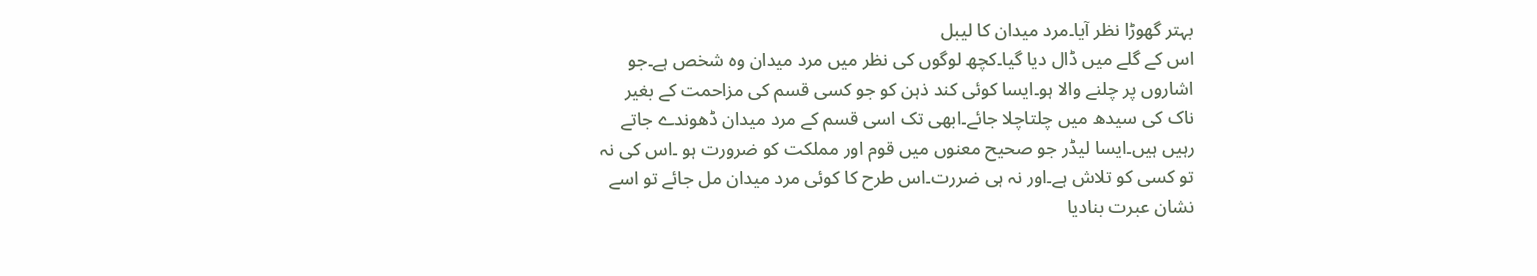بہتر گھوڑا نظر آیا۔مرد میدان کا لیبل
اس کے گلے میں ڈال دیا گیا۔کچھ لوگوں کی نظر میں مرد میدان وہ شخص ہے۔جو
اشاروں پر چلنے والا ہو۔ایسا کوئی کند ذہن کو جو کسی قسم کی مزاحمت کے بغیر
ناک کی سیدھ میں چلتاچلا جائے۔ابھی تک اسی قسم کے مرد میدان ڈھوندے جاتے
رہیں ہیں۔ایسا لیڈر جو صحیح معنوں میں قوم اور مملکت کو ضرورت ہو ۔اس کی نہ
تو کسی کو تلاش ہے۔اور نہ ہی ضررت۔اس طرح کا کوئی مرد میدان مل جائے تو اسے
نشان عبرت بنادیا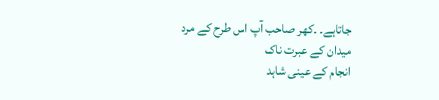جاتاہے۔ ۔کھر صاحب آپ اس طرح کے مرد میدان کے عبرت ناک
انجام کے عینی شاہد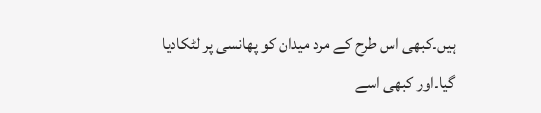ہیں۔کبھی اس طرح کے مرد میدان کو پھانسی پر لٹکادیا
گیا۔اور کبھی اسے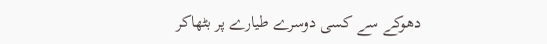دھوکے سے کسی دوسرے طیارے پر بٹھاکر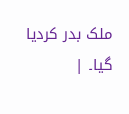ملک بدر کردیا گیا۔ |